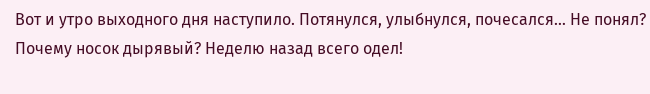Вот и утро выходного дня наступило. Потянулся, улыбнулся, почесался… Не понял? Почему носок дырявый? Неделю назад всего одел!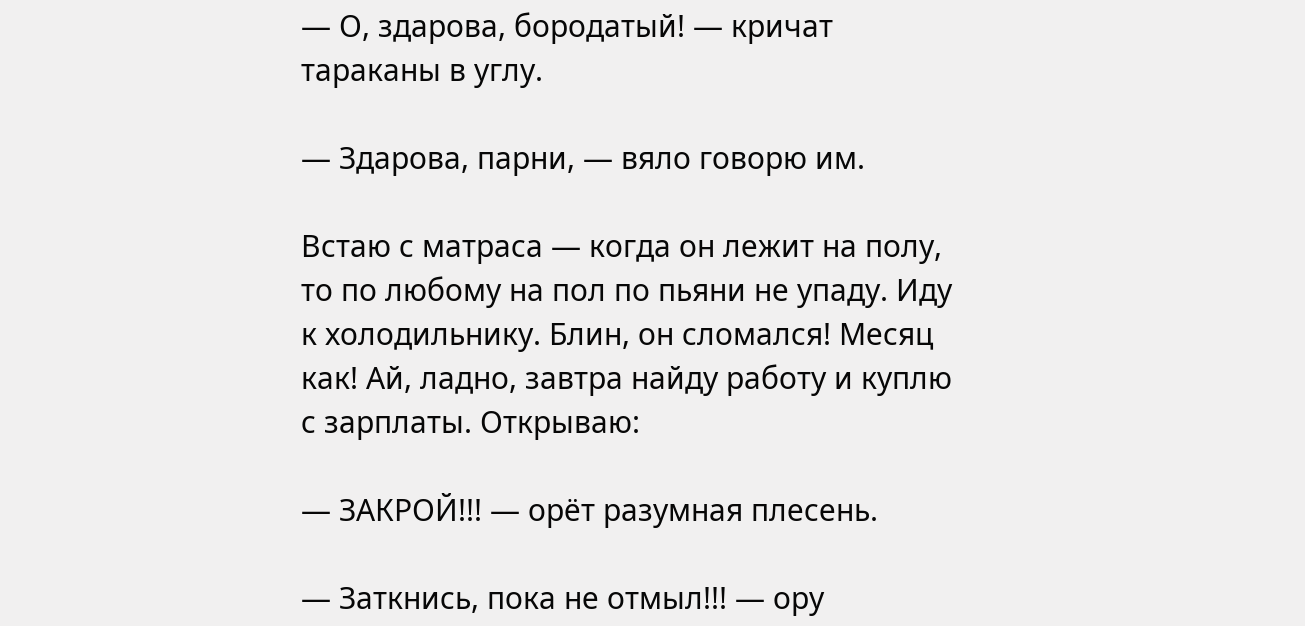— О, здарова, бородатый! — кричат тараканы в углу.

— Здарова, парни, — вяло говорю им.

Встаю с матраса — когда он лежит на полу, то по любому на пол по пьяни не упаду. Иду к холодильнику. Блин, он сломался! Месяц как! Ай, ладно, завтра найду работу и куплю с зарплаты. Открываю:

— ЗАКРОЙ!!! — орёт разумная плесень.

— Заткнись, пока не отмыл!!! — ору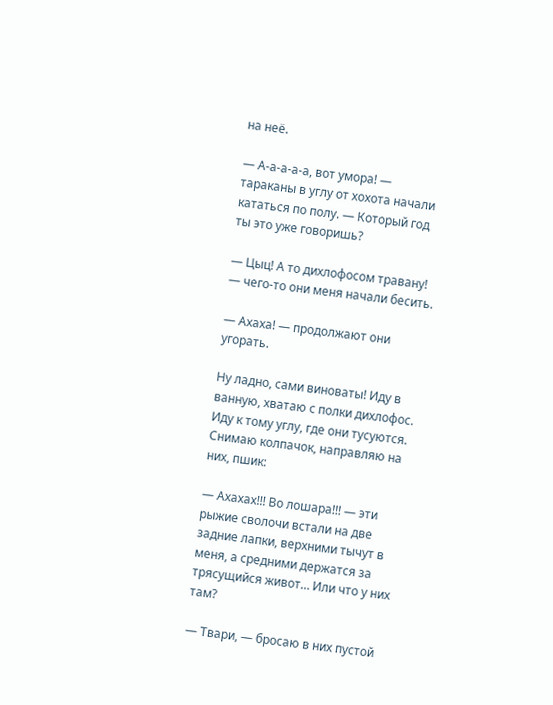на неё.

— А-а-а-а-а, вот умора! — тараканы в углу от хохота начали кататься по полу. — Который год ты это уже говоришь?

— Цыц! А то дихлофосом травану! — чего-то они меня начали бесить.

— Ахаха! — продолжают они угорать.

Ну ладно, сами виноваты! Иду в ванную, хватаю с полки дихлофос. Иду к тому углу, где они тусуются. Снимаю колпачок, направляю на них, пшик:

— Ахахах!!! Во лошара!!! — эти рыжие сволочи встали на две задние лапки, верхними тычут в меня, а средними держатся за трясущийся живот… Или что у них там?

— Твари, — бросаю в них пустой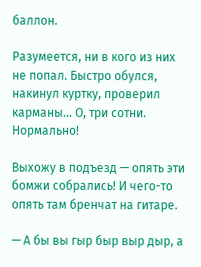баллон.

Разумеется, ни в кого из них не попал. Быстро обулся, накинул куртку, проверил карманы… О, три сотни. Нормально!

Выхожу в подъезд — опять эти бомжи собрались! И чего-то опять там бренчат на гитаре.

— А бы вы гыр быр выр дыр, а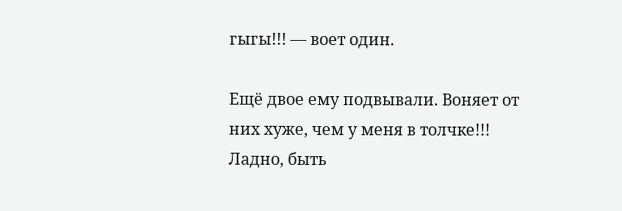гыгы!!! — воет один.

Ещё двое ему подвывали. Воняет от них хуже, чем у меня в толчке!!! Ладно, быть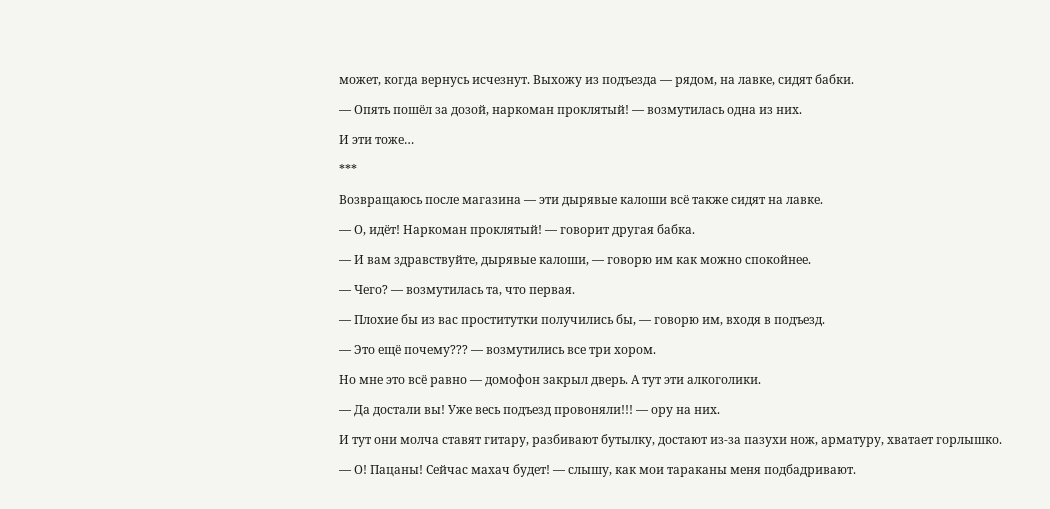может, когда вернусь исчезнут. Выхожу из подъезда — рядом, на лавке, сидят бабки.

— Опять пошёл за дозой, наркоман проклятый! — возмутилась одна из них.

И эти тоже…

***

Возвращаюсь после магазина — эти дырявые калоши всё также сидят на лавке.

— О, идёт! Наркоман проклятый! — говорит другая бабка.

— И вам здравствуйте, дырявые калоши, — говорю им как можно спокойнее.

— Чего? — возмутилась та, что первая.

— Плохие бы из вас проститутки получились бы, — говорю им, входя в подъезд.

— Это ещё почему??? — возмутились все три хором.

Но мне это всё равно — домофон закрыл дверь. А тут эти алкоголики.

— Да достали вы! Уже весь подъезд провоняли!!! — ору на них.

И тут они молча ставят гитару, разбивают бутылку, достают из-за пазухи нож, арматуру, хватает горлышко.

— О! Пацаны! Сейчас махач будет! — слышу, как мои тараканы меня подбадривают.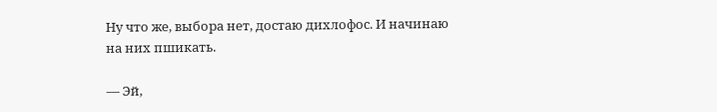Ну что же, выбора нет, достаю дихлофос. И начинаю на них пшикать.

— Эй,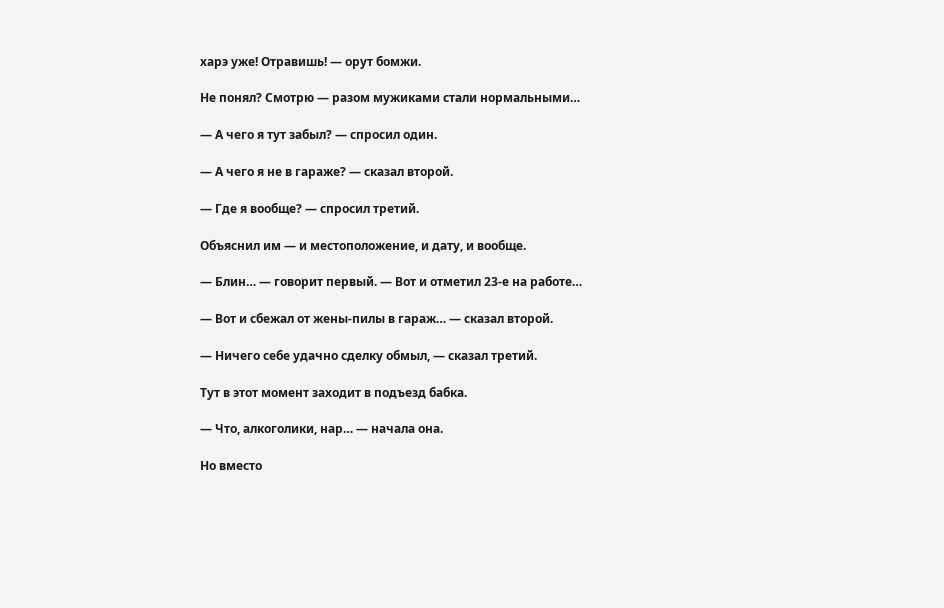харэ уже! Отравишь! — орут бомжи.

Не понял? Смотрю — разом мужиками стали нормальными…

— А чего я тут забыл? — спросил один.

— А чего я не в гараже? — сказал второй.

— Где я вообще? — спросил третий.

Объяснил им — и местоположение, и дату, и вообще.

— Блин… — говорит первый. — Вот и отметил 23-е на работе…

— Вот и сбежал от жены-пилы в гараж… — сказал второй.

— Ничего себе удачно сделку обмыл, — сказал третий.

Тут в этот момент заходит в подъезд бабка.

— Что, алкоголики, нар… — начала она.

Но вместо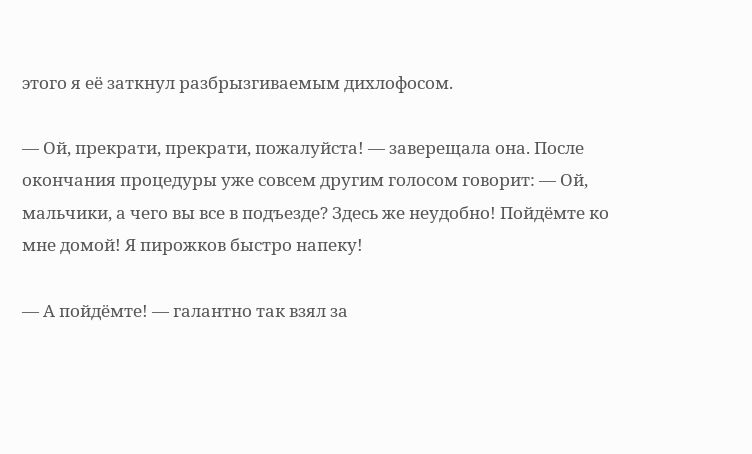этого я её заткнул разбрызгиваемым дихлофосом.

— Ой, прекрати, прекрати, пожалуйста! — заверещала она. После окончания процедуры уже совсем другим голосом говорит: — Ой, мальчики, а чего вы все в подъезде? Здесь же неудобно! Пойдёмте ко мне домой! Я пирожков быстро напеку!

— А пойдёмте! — галантно так взял за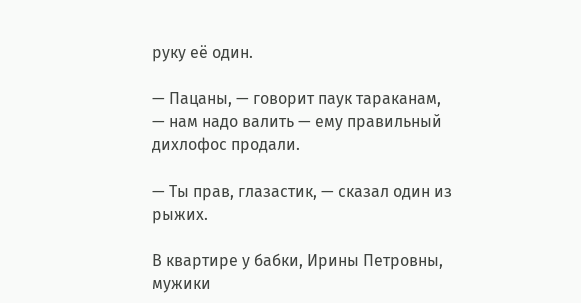руку её один.

— Пацаны, — говорит паук тараканам, — нам надо валить — ему правильный дихлофос продали.

— Ты прав, глазастик, — сказал один из рыжих.

В квартире у бабки, Ирины Петровны, мужики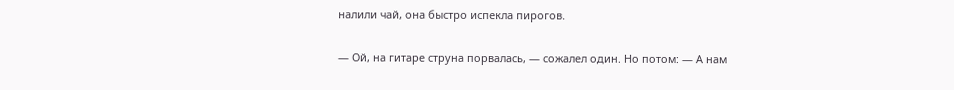налили чай, она быстро испекла пирогов.

— Ой, на гитаре струна порвалась, — сожалел один. Но потом: — А нам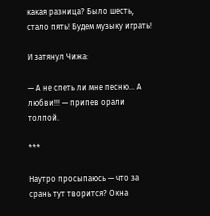какая разница? Было шесть, стало пять! Будем музыку играть!

И затянул Чижа:

— А не спеть ли мне песню… А любви!!! — припев орали толпой.

***

Наутро просыпаюсь — что за срань тут творится? Окна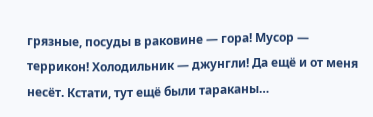грязные, посуды в раковине — гора! Мусор — террикон! Холодильник — джунгли! Да ещё и от меня несёт. Кстати, тут ещё были тараканы…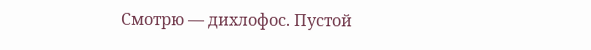Смотрю — дихлофос. Пустой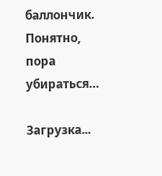баллончик. Понятно, пора убираться…

Загрузка...